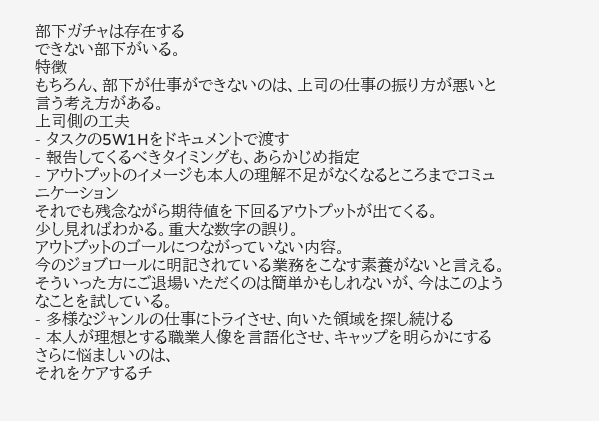部下ガチャは存在する
できない部下がいる。
特徴
もちろん、部下が仕事ができないのは、上司の仕事の振り方が悪いと言う考え方がある。
上司側の工夫
- タスクの5W1Hをドキュメントで渡す
- 報告してくるべきタイミングも、あらかじめ指定
- アウトプットのイメージも本人の理解不足がなくなるところまでコミュニケーション
それでも残念ながら期待値を下回るアウトプットが出てくる。
少し見ればわかる。重大な数字の誤り。
アウトプットのゴールにつながっていない内容。
今のジョブロールに明記されている業務をこなす素養がないと言える。
そういった方にご退場いただくのは簡単かもしれないが、今はこのようなことを試している。
- 多様なジャンルの仕事にトライさせ、向いた領域を探し続ける
- 本人が理想とする職業人像を言語化させ、キャップを明らかにする
さらに悩ましいのは、
それをケアするチ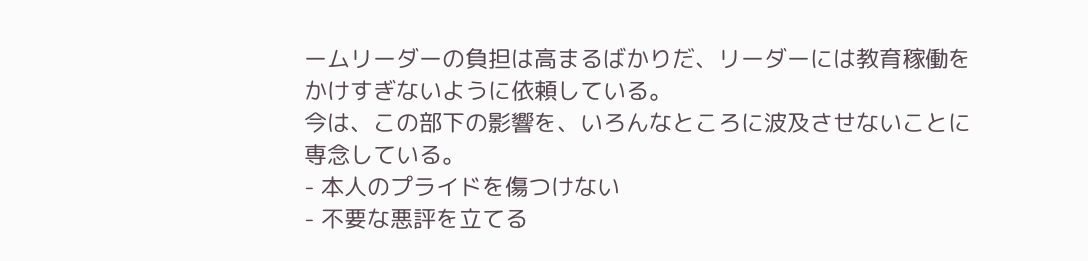ームリーダーの負担は高まるばかりだ、リーダーには教育稼働をかけすぎないように依頼している。
今は、この部下の影響を、いろんなところに波及させないことに専念している。
- 本人のプライドを傷つけない
- 不要な悪評を立てる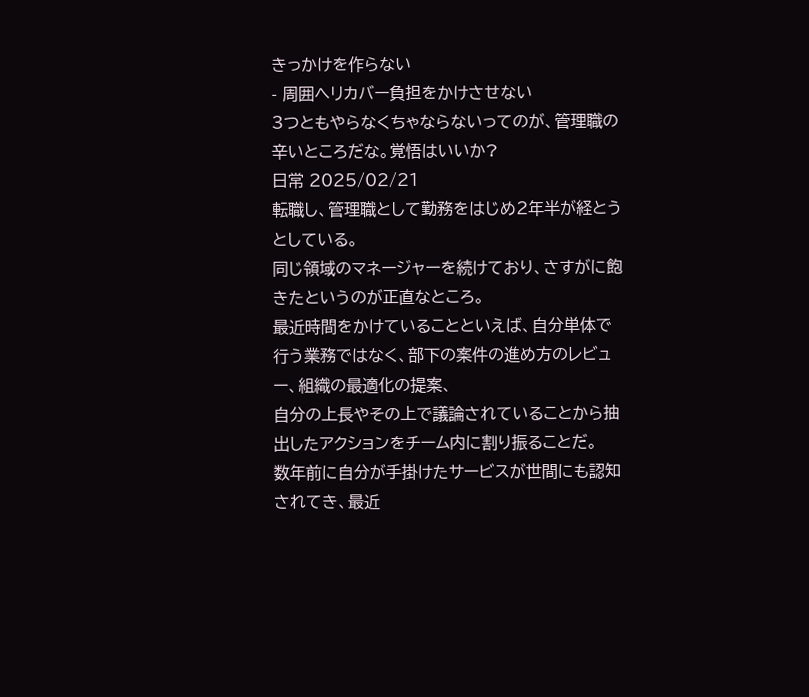きっかけを作らない
- 周囲へリカバー負担をかけさせない
3つともやらなくちゃならないってのが、管理職の辛いところだな。覚悟はいいか?
日常 2025/02/21
転職し、管理職として勤務をはじめ2年半が経とうとしている。
同じ領域のマネージャーを続けており、さすがに飽きたというのが正直なところ。
最近時間をかけていることといえば、自分単体で行う業務ではなく、部下の案件の進め方のレビュー、組織の最適化の提案、
自分の上長やその上で議論されていることから抽出したアクションをチーム内に割り振ることだ。
数年前に自分が手掛けたサービスが世間にも認知されてき、最近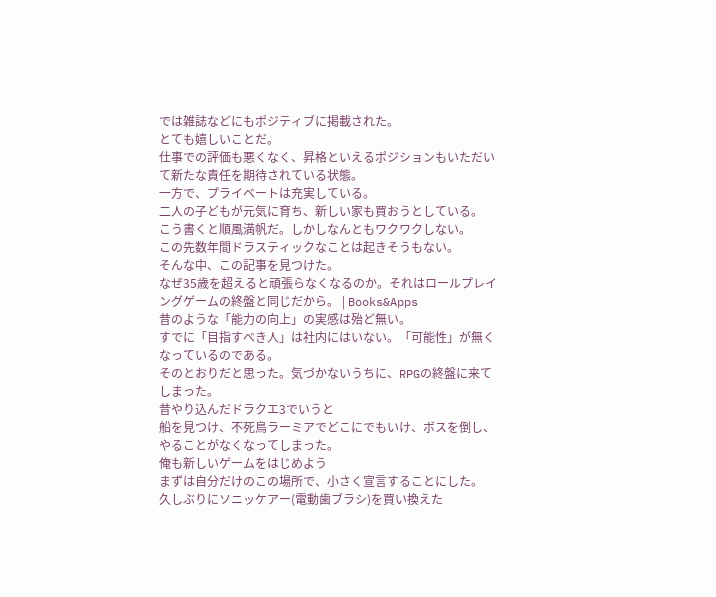では雑誌などにもポジティブに掲載された。
とても嬉しいことだ。
仕事での評価も悪くなく、昇格といえるポジションもいただいて新たな責任を期待されている状態。
一方で、プライベートは充実している。
二人の子どもが元気に育ち、新しい家も買おうとしている。
こう書くと順風満帆だ。しかしなんともワクワクしない。
この先数年間ドラスティックなことは起きそうもない。
そんな中、この記事を見つけた。
なぜ35歳を超えると頑張らなくなるのか。それはロールプレイングゲームの終盤と同じだから。 | Books&Apps
昔のような「能力の向上」の実感は殆ど無い。
すでに「目指すべき人」は社内にはいない。「可能性」が無くなっているのである。
そのとおりだと思った。気づかないうちに、RPGの終盤に来てしまった。
昔やり込んだドラクエ3でいうと
船を見つけ、不死鳥ラーミアでどこにでもいけ、ボスを倒し、やることがなくなってしまった。
俺も新しいゲームをはじめよう
まずは自分だけのこの場所で、小さく宣言することにした。
久しぶりにソニッケアー(電動歯ブラシ)を買い換えた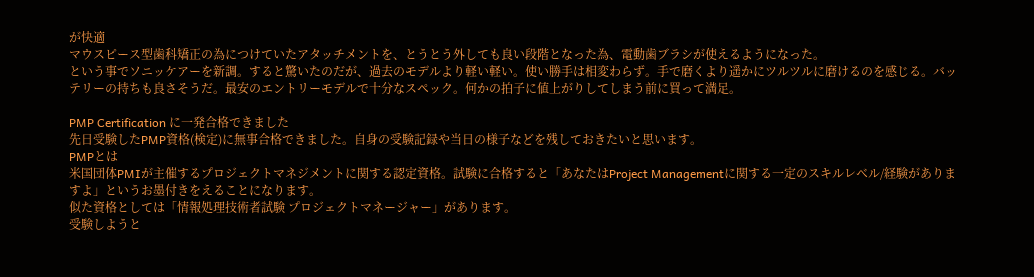が快適
マウスピース型歯科矯正の為につけていたアタッチメントを、とうとう外しても良い段階となった為、電動歯ブラシが使えるようになった。
という事でソニッケアーを新調。すると驚いたのだが、過去のモデルより軽い軽い。使い勝手は相変わらず。手で磨くより遥かにツルツルに磨けるのを感じる。バッテリーの持ちも良さそうだ。最安のエントリーモデルで十分なスペック。何かの拍子に値上がりしてしまう前に買って満足。

PMP Certification に一発合格できました
先日受験したPMP資格(検定)に無事合格できました。自身の受験記録や当日の様子などを残しておきたいと思います。
PMPとは
米国団体PMIが主催するプロジェクトマネジメントに関する認定資格。試験に合格すると「あなたはProject Managementに関する一定のスキルレベル/経験がありますよ」というお墨付きをえることになります。
似た資格としては「情報処理技術者試験 プロジェクトマネージャー」があります。
受験しようと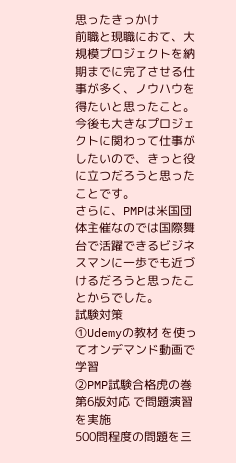思ったきっかけ
前職と現職におて、大規模プロジェクトを納期までに完了させる仕事が多く、ノウハウを得たいと思ったこと。
今後も大きなプロジェクトに関わって仕事がしたいので、きっと役に立つだろうと思ったことです。
さらに、PMPは米国団体主催なのでは国際舞台で活躍できるビジネスマンに一歩でも近づけるだろうと思ったことからでした。
試験対策
①Udemyの教材 を使ってオンデマンド動画で学習
②PMP試験合格虎の巻 第6版対応 で問題演習を実施
500問程度の問題を三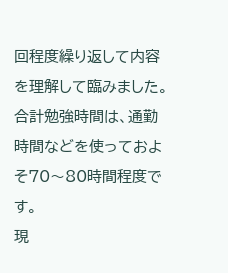回程度繰り返して内容を理解して臨みました。
合計勉強時間は、通勤時間などを使っておよそ70〜80時間程度です。
現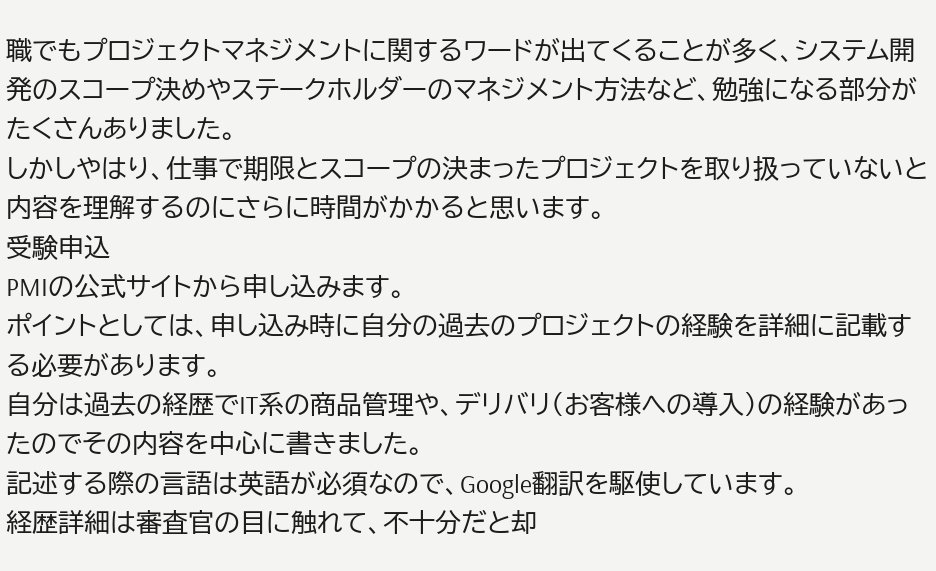職でもプロジェクトマネジメントに関するワードが出てくることが多く、システム開発のスコープ決めやステークホルダーのマネジメント方法など、勉強になる部分がたくさんありました。
しかしやはり、仕事で期限とスコープの決まったプロジェクトを取り扱っていないと内容を理解するのにさらに時間がかかると思います。
受験申込
PMIの公式サイトから申し込みます。
ポイントとしては、申し込み時に自分の過去のプロジェクトの経験を詳細に記載する必要があります。
自分は過去の経歴でIT系の商品管理や、デリバリ(お客様への導入)の経験があったのでその内容を中心に書きました。
記述する際の言語は英語が必須なので、Google翻訳を駆使しています。
経歴詳細は審査官の目に触れて、不十分だと却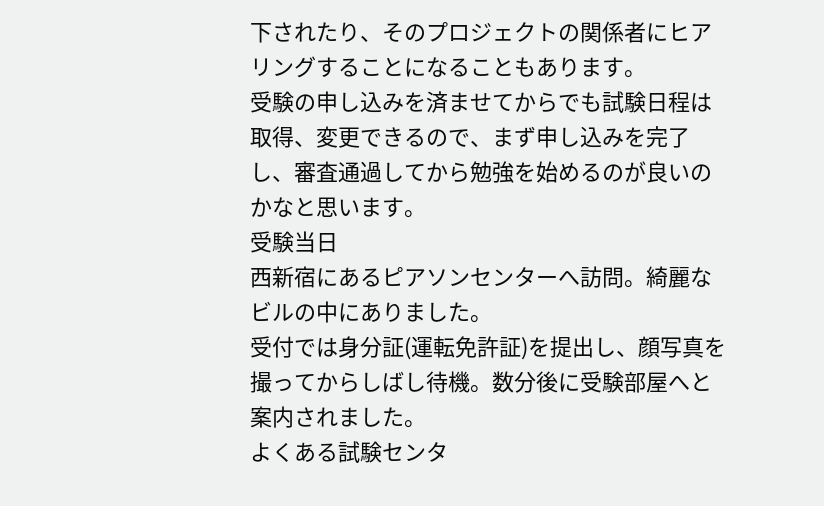下されたり、そのプロジェクトの関係者にヒアリングすることになることもあります。
受験の申し込みを済ませてからでも試験日程は取得、変更できるので、まず申し込みを完了し、審査通過してから勉強を始めるのが良いのかなと思います。
受験当日
西新宿にあるピアソンセンターへ訪問。綺麗なビルの中にありました。
受付では身分証(運転免許証)を提出し、顔写真を撮ってからしばし待機。数分後に受験部屋へと案内されました。
よくある試験センタ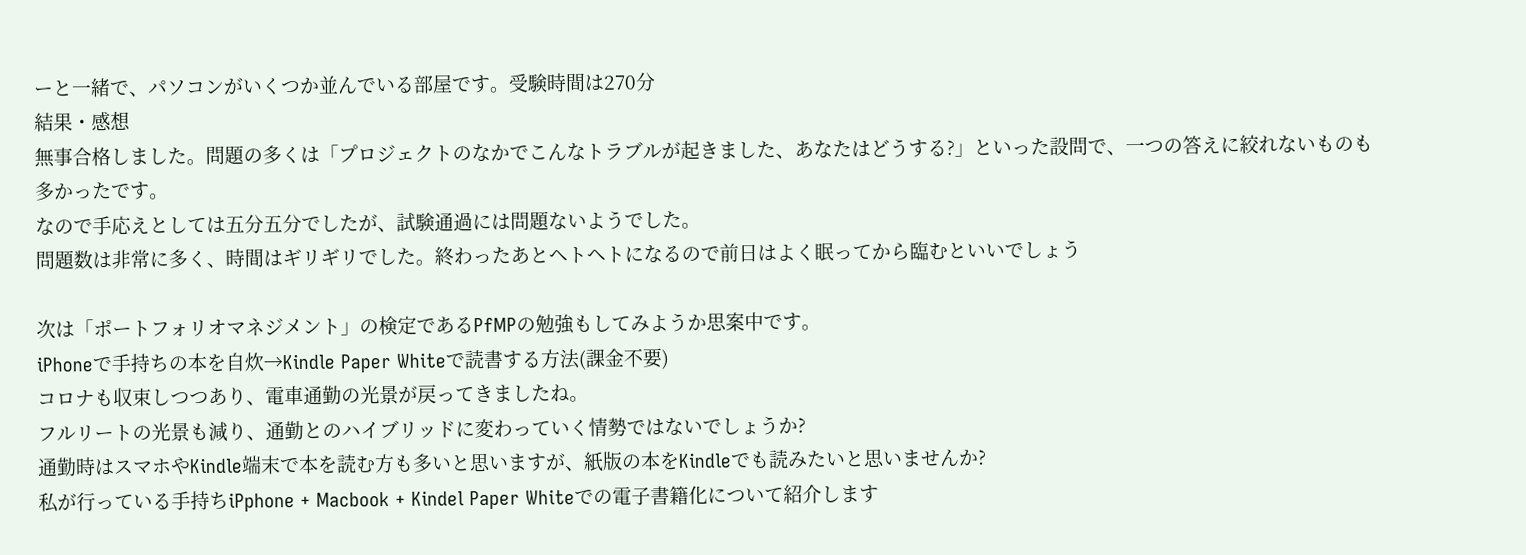ーと一緒で、パソコンがいくつか並んでいる部屋です。受験時間は270分
結果・感想
無事合格しました。問題の多くは「プロジェクトのなかでこんなトラブルが起きました、あなたはどうする?」といった設問で、一つの答えに絞れないものも多かったです。
なので手応えとしては五分五分でしたが、試験通過には問題ないようでした。
問題数は非常に多く、時間はギリギリでした。終わったあとヘトヘトになるので前日はよく眠ってから臨むといいでしょう

次は「ポートフォリオマネジメント」の検定であるPfMPの勉強もしてみようか思案中です。
iPhoneで手持ちの本を自炊→Kindle Paper Whiteで読書する方法(課金不要)
コロナも収束しつつあり、電車通勤の光景が戻ってきましたね。
フルリートの光景も減り、通勤とのハイブリッドに変わっていく情勢ではないでしょうか?
通勤時はスマホやKindle端末で本を読む方も多いと思いますが、紙版の本をKindleでも読みたいと思いませんか?
私が行っている手持ちiPphone + Macbook + Kindel Paper Whiteでの電子書籍化について紹介します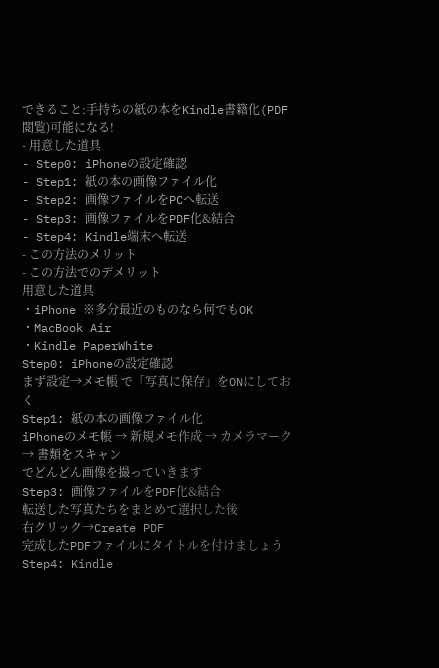できること:手持ちの紙の本をKindle書籍化(PDF閲覧)可能になる!
- 用意した道具
- Step0: iPhoneの設定確認
- Step1: 紙の本の画像ファイル化
- Step2: 画像ファイルをPCへ転送
- Step3: 画像ファイルをPDF化&結合
- Step4: Kindle端末へ転送
- この方法のメリット
- この方法でのデメリット
用意した道具
・iPhone ※多分最近のものなら何でもOK
・MacBook Air
・Kindle PaperWhite
Step0: iPhoneの設定確認
まず設定→メモ帳 で「写真に保存」をONにしておく
Step1: 紙の本の画像ファイル化
iPhoneのメモ帳 → 新規メモ作成 → カメラマーク → 書類をスキャン
でどんどん画像を撮っていきます
Step3: 画像ファイルをPDF化&結合
転送した写真たちをまとめて選択した後
右クリック→Create PDF
完成したPDFファイルにタイトルを付けましょう
Step4: Kindle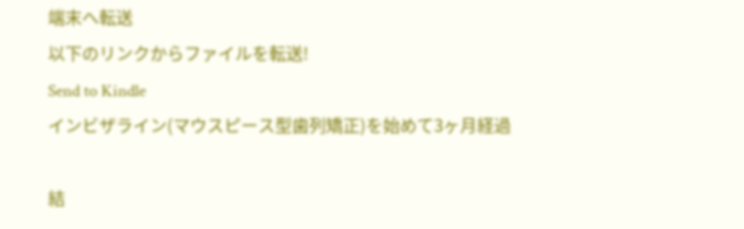端末へ転送
以下のリンクからファイルを転送!
Send to Kindle
インビザライン(マウスピース型歯列矯正)を始めて3ヶ月経過

結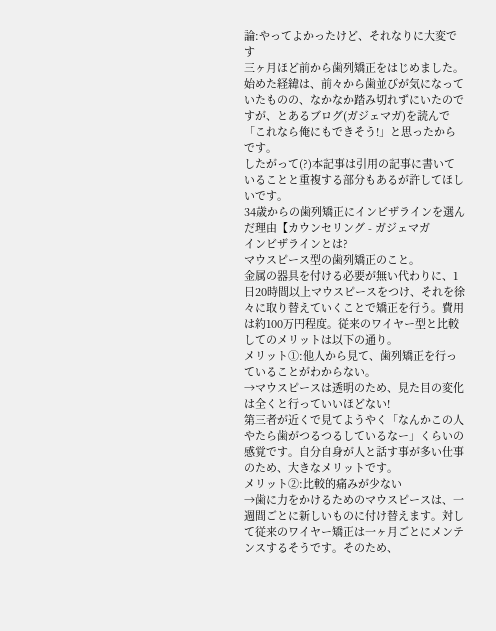論:やってよかったけど、それなりに大変です
三ヶ月ほど前から歯列矯正をはじめました。始めた経緯は、前々から歯並びが気になっていたものの、なかなか踏み切れずにいたのですが、とあるブログ(ガジェマガ)を読んで「これなら俺にもできそう!」と思ったからです。
したがって(?)本記事は引用の記事に書いていることと重複する部分もあるが許してほしいです。
34歳からの歯列矯正にインビザラインを選んだ理由【カウンセリング - ガジェマガ
インビザラインとは?
マウスピース型の歯列矯正のこと。
金属の器具を付ける必要が無い代わりに、1日20時間以上マウスピースをつけ、それを徐々に取り替えていくことで矯正を行う。費用は約100万円程度。従来のワイヤー型と比較してのメリットは以下の通り。
メリット①:他人から見て、歯列矯正を行っていることがわからない。
→マウスピースは透明のため、見た目の変化は全くと行っていいほどない!
第三者が近くで見てようやく「なんかこの人やたら歯がつるつるしているなー」くらいの感覚です。自分自身が人と話す事が多い仕事のため、大きなメリットです。
メリット②:比較的痛みが少ない
→歯に力をかけるためのマウスピースは、一週間ごとに新しいものに付け替えます。対して従来のワイヤー矯正は一ヶ月ごとにメンテンスするそうです。そのため、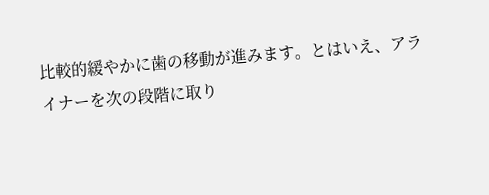比較的緩やかに歯の移動が進みます。とはいえ、アライナーを次の段階に取り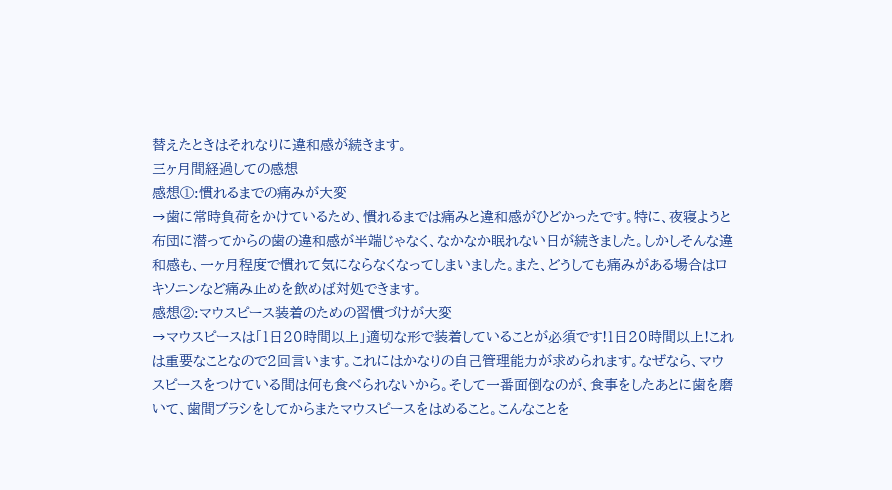替えたときはそれなりに違和感が続きます。
三ヶ月間経過しての感想
感想①:慣れるまでの痛みが大変
→歯に常時負荷をかけているため、慣れるまでは痛みと違和感がひどかったです。特に、夜寝ようと布団に潜ってからの歯の違和感が半端じゃなく、なかなか眠れない日が続きました。しかしそんな違和感も、一ヶ月程度で慣れて気にならなくなってしまいました。また、どうしても痛みがある場合はロキソニンなど痛み止めを飲めば対処できます。
感想②:マウスピース装着のための習慣づけが大変
→マウスピースは「1日20時間以上」適切な形で装着していることが必須です!1日20時間以上!これは重要なことなので2回言います。これにはかなりの自己管理能力が求められます。なぜなら、マウスピースをつけている間は何も食べられないから。そして一番面倒なのが、食事をしたあとに歯を磨いて、歯間ブラシをしてからまたマウスピースをはめること。こんなことを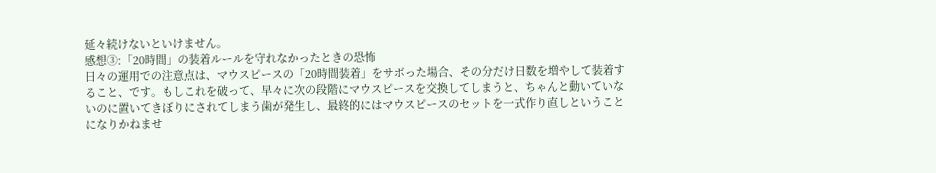延々続けないといけません。
感想③:「20時間」の装着ルールを守れなかったときの恐怖
日々の運用での注意点は、マウスピースの「20時間装着」をサボった場合、その分だけ日数を増やして装着すること、です。もしこれを破って、早々に次の段階にマウスピースを交換してしまうと、ちゃんと動いていないのに置いてきぼりにされてしまう歯が発生し、最終的にはマウスピースのセットを一式作り直しということになりかねませ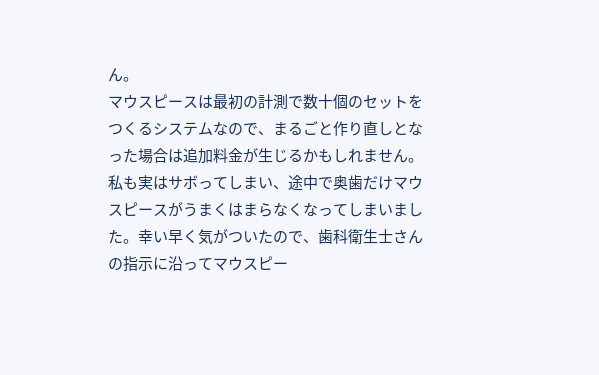ん。
マウスピースは最初の計測で数十個のセットをつくるシステムなので、まるごと作り直しとなった場合は追加料金が生じるかもしれません。
私も実はサボってしまい、途中で奥歯だけマウスピースがうまくはまらなくなってしまいました。幸い早く気がついたので、歯科衛生士さんの指示に沿ってマウスピー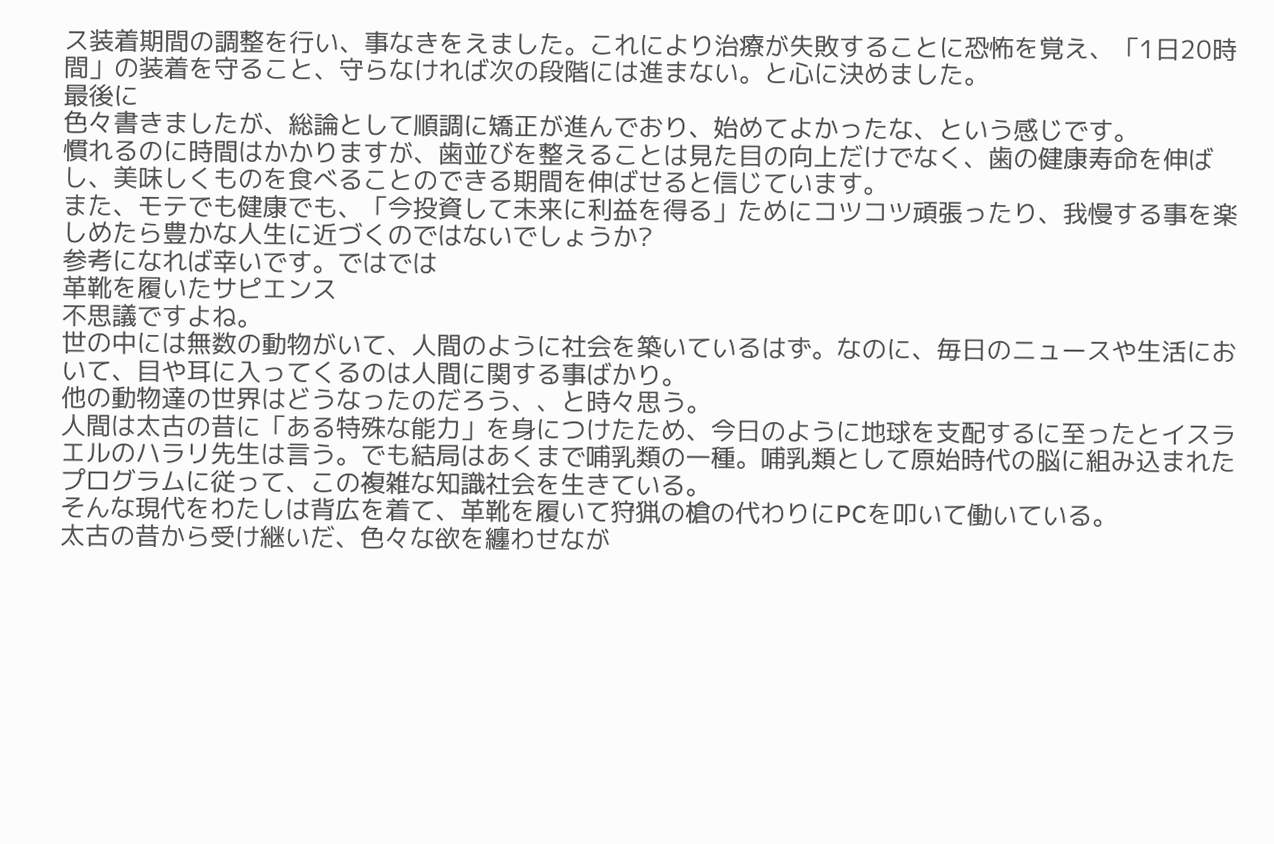ス装着期間の調整を行い、事なきをえました。これにより治療が失敗することに恐怖を覚え、「1日20時間」の装着を守ること、守らなければ次の段階には進まない。と心に決めました。
最後に
色々書きましたが、総論として順調に矯正が進んでおり、始めてよかったな、という感じです。
慣れるのに時間はかかりますが、歯並びを整えることは見た目の向上だけでなく、歯の健康寿命を伸ばし、美味しくものを食べることのできる期間を伸ばせると信じています。
また、モテでも健康でも、「今投資して未来に利益を得る」ためにコツコツ頑張ったり、我慢する事を楽しめたら豊かな人生に近づくのではないでしょうか?
参考になれば幸いです。ではでは
革靴を履いたサピエンス
不思議ですよね。
世の中には無数の動物がいて、人間のように社会を築いているはず。なのに、毎日のニュースや生活において、目や耳に入ってくるのは人間に関する事ばかり。
他の動物達の世界はどうなったのだろう、、と時々思う。
人間は太古の昔に「ある特殊な能力」を身につけたため、今日のように地球を支配するに至ったとイスラエルのハラリ先生は言う。でも結局はあくまで哺乳類の一種。哺乳類として原始時代の脳に組み込まれたプログラムに従って、この複雑な知識社会を生きている。
そんな現代をわたしは背広を着て、革靴を履いて狩猟の槍の代わりにPCを叩いて働いている。
太古の昔から受け継いだ、色々な欲を纏わせなが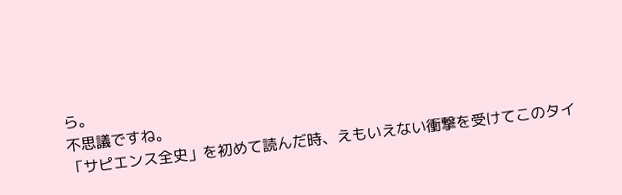ら。
不思議ですね。
「サピエンス全史」を初めて読んだ時、えもいえない衝撃を受けてこのタイ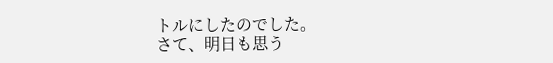トルにしたのでした。
さて、明日も思う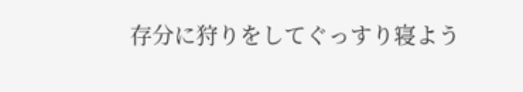存分に狩りをしてぐっすり寝よう